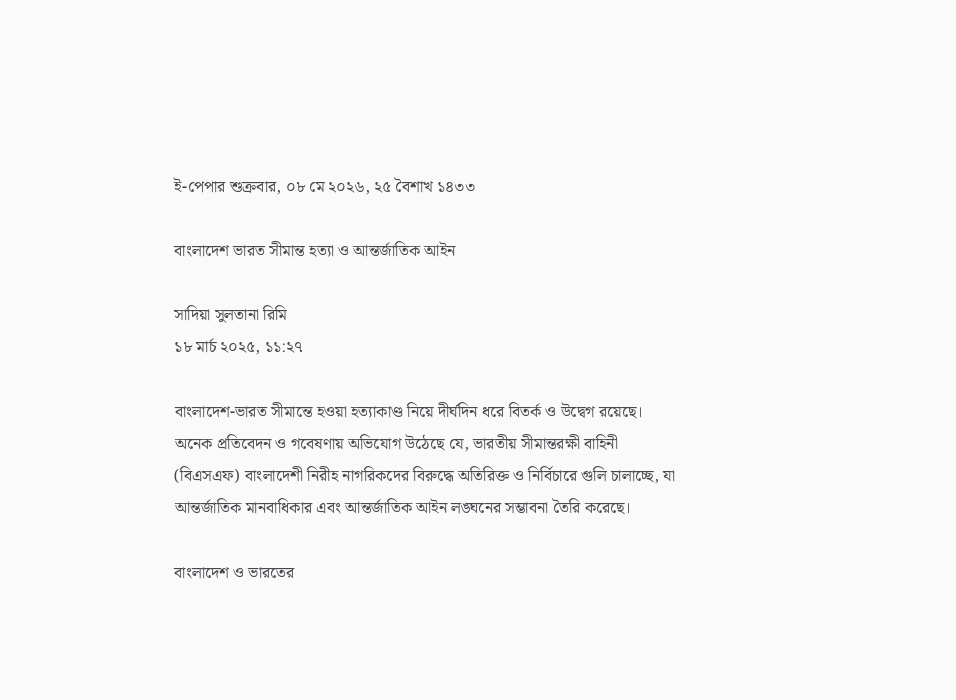ই-পেপার শুক্রবার, ০৮ মে ২০২৬, ২৫ বৈশাখ ১৪৩৩

বাংলাদেশ ভারত সীমান্ত হত্যা ও আন্তর্জাতিক আইন

সাদিয়া সুলতানা রিমি
১৮ মার্চ ২০২৫, ১১:২৭

বাংলাদেশ-ভারত সীমান্তে হওয়া হত্যাকাণ্ড নিয়ে দীর্ঘদিন ধরে বিতর্ক ও উদ্বেগ রয়েছে। অনেক প্রতিবেদন ও গবেষণায় অভিযোগ উঠেছে যে, ভারতীয় সীমান্তরক্ষী বাহিনী (বিএসএফ) বাংলাদেশী নিরীহ নাগরিকদের বিরুদ্ধে অতিরিক্ত ও নির্বিচারে গুলি চালাচ্ছে, যা আন্তর্জাতিক মানবাধিকার এবং আন্তর্জাতিক আইন লঙ্ঘনের সম্ভাবনা তৈরি করেছে।

বাংলাদেশ ও ভারতের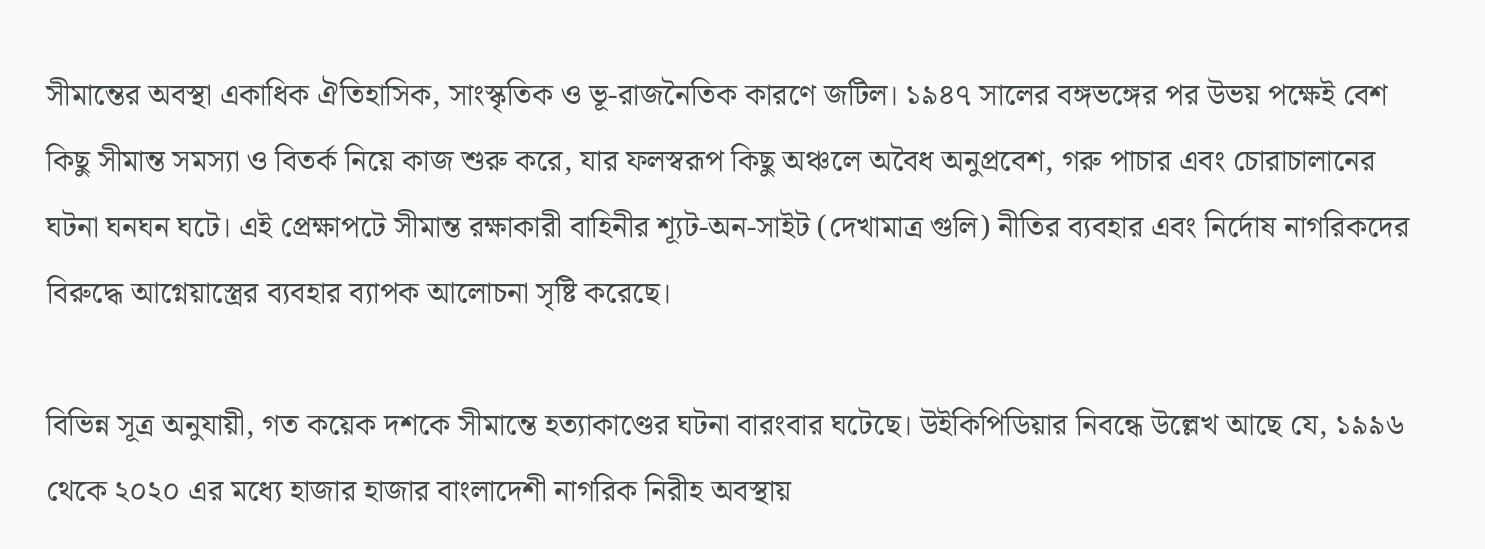সীমান্তের অবস্থা একাধিক ঐতিহাসিক, সাংস্কৃতিক ও ভূ-রাজনৈতিক কারণে জটিল। ১৯৪৭ সালের বঙ্গভঙ্গের পর উভয় পক্ষেই বেশ কিছু সীমান্ত সমস্যা ও বিতর্ক নিয়ে কাজ শুরু করে, যার ফলস্বরূপ কিছু অঞ্চলে অবৈধ অনুপ্রবেশ, গরু পাচার এবং চোরাচালানের ঘটনা ঘনঘন ঘটে। এই প্রেক্ষাপটে সীমান্ত রক্ষাকারী বাহিনীর শ্যূট-অন-সাইট (দেখামাত্র গুলি) নীতির ব্যবহার এবং নির্দোষ নাগরিকদের বিরুদ্ধে আগ্নেয়াস্ত্রের ব্যবহার ব্যাপক আলোচনা সৃষ্টি করেছে।

বিভিন্ন সূত্র অনুযায়ী, গত কয়েক দশকে সীমান্তে হত্যাকাণ্ডের ঘটনা বারংবার ঘটেছে। উইকিপিডিয়ার নিবন্ধে উল্লেখ আছে যে, ১৯৯৬ থেকে ২০২০ এর মধ্যে হাজার হাজার বাংলাদেশী নাগরিক নিরীহ অবস্থায়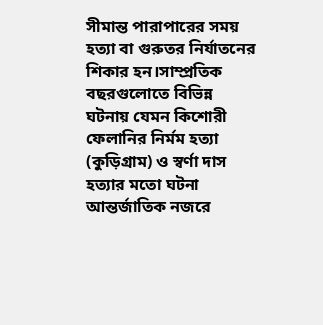সীমান্ত পারাপারের সময় হত্যা বা গুরুতর নির্যাতনের শিকার হন।সাম্প্রতিক বছরগুলোতে বিভিন্ন ঘটনায় যেমন কিশোরী ফেলানির নির্মম হত্যা (কুড়িগ্রাম) ও স্বর্ণা দাস হত্যার মতো ঘটনা আন্তর্জাতিক নজরে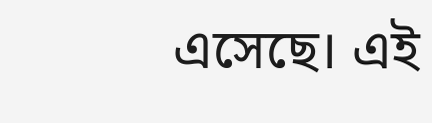এসেছে। এই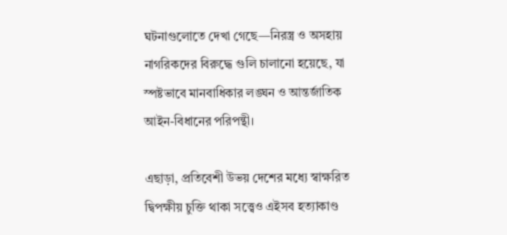ঘটনাগুলোতে দেখা গেছে—নিরস্ত্র ও অসহায় নাগরিকদের বিরুদ্ধে গুলি চালানো হয়েছে, যা স্পষ্টভাবে মানবাধিকার লঙ্ঘন ও আন্তর্জাতিক আইন-বিধানের পরিপন্থী।

এছাড়া, প্রতিবেশী উভয় দেশের মধ্যে স্বাক্ষরিত দ্বিপক্ষীয় চুক্তি থাকা সত্ত্বেও এইসব হত্যাকাণ্ড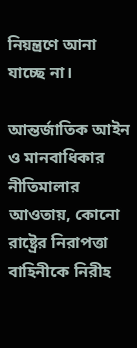নিয়ন্ত্রণে আনা যাচ্ছে না।

আন্তর্জাতিক আইন ও মানবাধিকার নীতিমালার আওতায়, কোনো রাষ্ট্রের নিরাপত্তা বাহিনীকে নিরীহ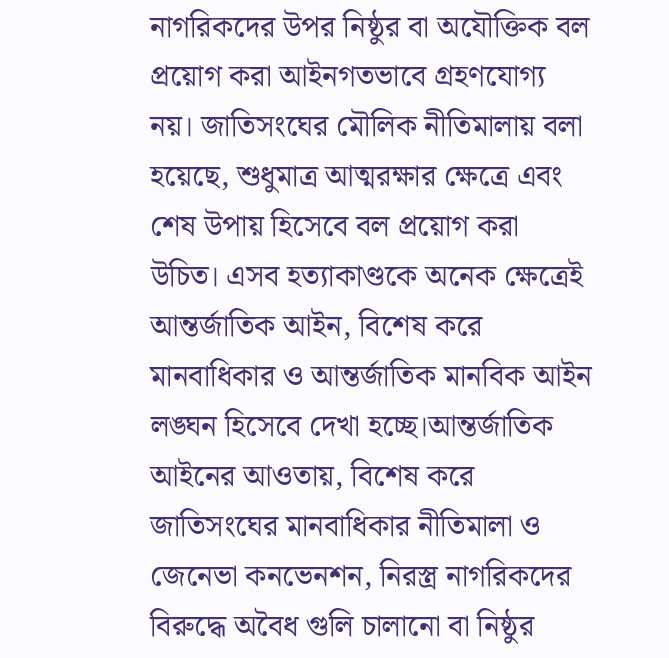নাগরিকদের উপর নিষ্ঠুর বা অযৌক্তিক বল প্রয়োগ করা আইনগতভাবে গ্রহণযোগ্য নয়। জাতিসংঘের মৌলিক নীতিমালায় বলা হয়েছে, শুধুমাত্র আত্মরক্ষার ক্ষেত্রে এবং শেষ উপায় হিসেবে বল প্রয়োগ করা উচিত। এসব হত্যাকাণ্ডকে অনেক ক্ষেত্রেই আন্তর্জাতিক আইন, বিশেষ করে মানবাধিকার ও আন্তর্জাতিক মানবিক আইন লঙ্ঘন হিসেবে দেখা হচ্ছে।আন্তর্জাতিক আইনের আওতায়, বিশেষ করে জাতিসংঘের মানবাধিকার নীতিমালা ও জেনেভা কনভেনশন, নিরস্ত্র নাগরিকদের বিরুদ্ধে অবৈধ গুলি চালানো বা নিষ্ঠুর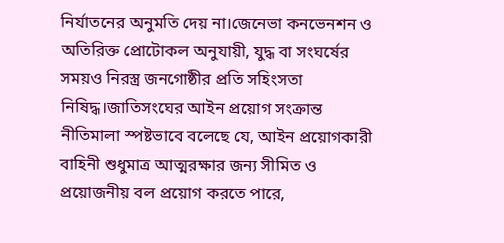নির্যাতনের অনুমতি দেয় না।জেনেভা কনভেনশন ও অতিরিক্ত প্রোটোকল অনুযায়ী, যুদ্ধ বা সংঘর্ষের সময়ও নিরস্ত্র জনগোষ্ঠীর প্রতি সহিংসতা নিষিদ্ধ।জাতিসংঘের আইন প্রয়োগ সংক্রান্ত নীতিমালা স্পষ্টভাবে বলেছে যে, আইন প্রয়োগকারী বাহিনী শুধুমাত্র আত্মরক্ষার জন্য সীমিত ও প্রয়োজনীয় বল প্রয়োগ করতে পারে,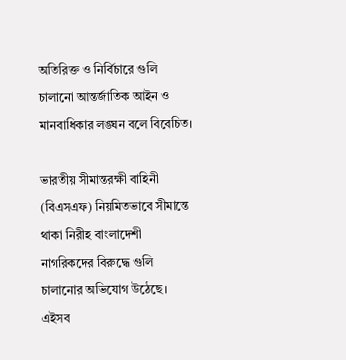অতিরিক্ত ও নির্বিচারে গুলি চালানো আন্তর্জাতিক আইন ও মানবাধিকার লঙ্ঘন বলে বিবেচিত।

ভারতীয় সীমান্তরক্ষী বাহিনী (বিএসএফ) নিয়মিতভাবে সীমান্তে থাকা নিরীহ বাংলাদেশী নাগরিকদের বিরুদ্ধে গুলি চালানোর অভিযোগ উঠেছে। এইসব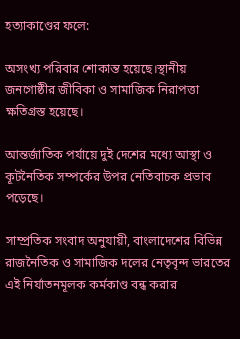হত্যাকাণ্ডের ফলে:

অসংখ্য পরিবার শোকান্ত হয়েছে।স্থানীয় জনগোষ্ঠীর জীবিকা ও সামাজিক নিরাপত্তা ক্ষতিগ্রস্ত হয়েছে।

আন্তর্জাতিক পর্যায়ে দুই দেশের মধ্যে আস্থা ও কূটনৈতিক সম্পর্কের উপর নেতিবাচক প্রভাব পড়েছে।

সাম্প্রতিক সংবাদ অনুযায়ী, বাংলাদেশের বিভিন্ন রাজনৈতিক ও সামাজিক দলের নেতৃবৃন্দ ভারতের এই নির্যাতনমূলক কর্মকাণ্ড বন্ধ করার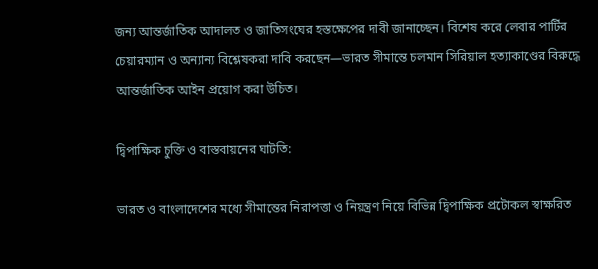জন্য আন্তর্জাতিক আদালত ও জাতিসংঘের হস্তক্ষেপের দাবী জানাচ্ছেন। বিশেষ করে লেবার পার্টির চেয়ারম্যান ও অন্যান্য বিশ্লেষকরা দাবি করছেন—ভারত সীমান্তে চলমান সিরিয়াল হত্যাকাণ্ডের বিরুদ্ধে আন্তর্জাতিক আইন প্রয়োগ করা উচিত।

দ্বিপাক্ষিক চুক্তি ও বাস্তবায়নের ঘাটতি:

ভারত ও বাংলাদেশের মধ্যে সীমান্তের নিরাপত্তা ও নিয়ন্ত্রণ নিয়ে বিভিন্ন দ্বিপাক্ষিক প্রটোকল স্বাক্ষরিত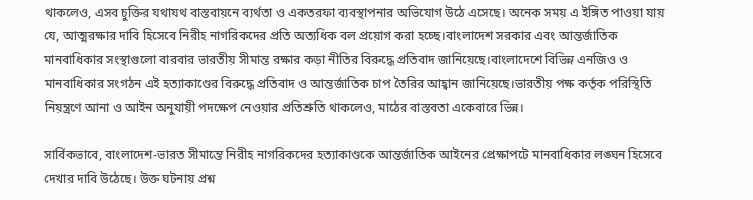থাকলেও, এসব চুক্তির যথাযথ বাস্তবায়নে ব্যর্থতা ও একতরফা ব্যবস্থাপনার অভিযোগ উঠে এসেছে। অনেক সময় এ ইঙ্গিত পাওয়া যায় যে, আত্মরক্ষার দাবি হিসেবে নিরীহ নাগরিকদের প্রতি অত্যধিক বল প্রয়োগ করা হচ্ছে।বাংলাদেশ সরকার এবং আন্তর্জাতিক মানবাধিকার সংস্থাগুলো বারবার ভারতীয় সীমান্ত রক্ষার কড়া নীতির বিরুদ্ধে প্রতিবাদ জানিয়েছে।বাংলাদেশে বিভিন্ন এনজিও ও মানবাধিকার সংগঠন এই হত্যাকাণ্ডের বিরুদ্ধে প্রতিবাদ ও আন্তর্জাতিক চাপ তৈরির আহ্বান জানিয়েছে।ভারতীয় পক্ষ কর্তৃক পরিস্থিতি নিয়ন্ত্রণে আনা ও আইন অনুযায়ী পদক্ষেপ নেওয়ার প্রতিশ্রুতি থাকলেও, মাঠের বাস্তবতা একেবারে ভিন্ন।

সার্বিকভাবে, বাংলাদেশ-ভারত সীমান্তে নিরীহ নাগরিকদের হত্যাকাণ্ডকে আন্তর্জাতিক আইনের প্রেক্ষাপটে মানবাধিকার লঙ্ঘন হিসেবে দেখার দাবি উঠেছে। উক্ত ঘটনায় প্রশ্ন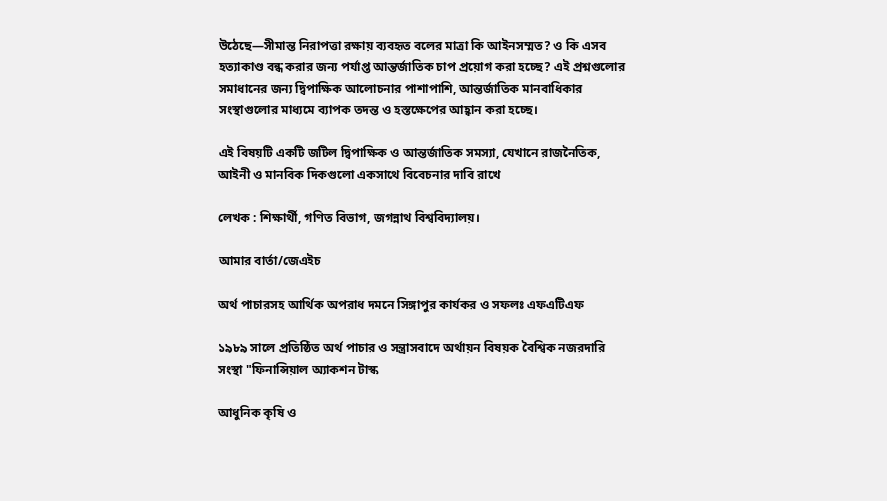উঠেছে—সীমান্ত নিরাপত্তা রক্ষায় ব্যবহৃত বলের মাত্রা কি আইনসম্মত? ও কি এসব হত্যাকাণ্ড বন্ধ করার জন্য পর্যাপ্ত আন্তর্জাতিক চাপ প্রয়োগ করা হচ্ছে? এই প্রশ্নগুলোর সমাধানের জন্য দ্বিপাক্ষিক আলোচনার পাশাপাশি, আন্তর্জাতিক মানবাধিকার সংস্থাগুলোর মাধ্যমে ব্যাপক তদন্ত ও হস্তক্ষেপের আহ্বান করা হচ্ছে।

এই বিষয়টি একটি জটিল দ্বিপাক্ষিক ও আন্তর্জাতিক সমস্যা, যেখানে রাজনৈতিক, আইনী ও মানবিক দিকগুলো একসাথে বিবেচনার দাবি রাখে

লেখক : শিক্ষার্থী, গণিত বিভাগ, জগন্নাথ বিশ্ববিদ্যালয়।

আমার বার্তা/জেএইচ

অর্থ পাচারসহ আর্থিক অপরাধ দমনে সিঙ্গাপুর কার্যকর ও সফলঃ এফএটিএফ

১৯৮৯ সালে প্রতিষ্ঠিত অর্থ পাচার ও সন্ত্রাসবাদে অর্থায়ন বিষয়ক বৈশ্বিক নজরদারি সংস্থা "ফিনান্সিয়াল অ্যাকশন টাস্ক

আধুনিক কৃষি ও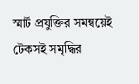স্মার্ট প্রযুক্তির সমন্বয়েই টেকসই সমৃদ্ধির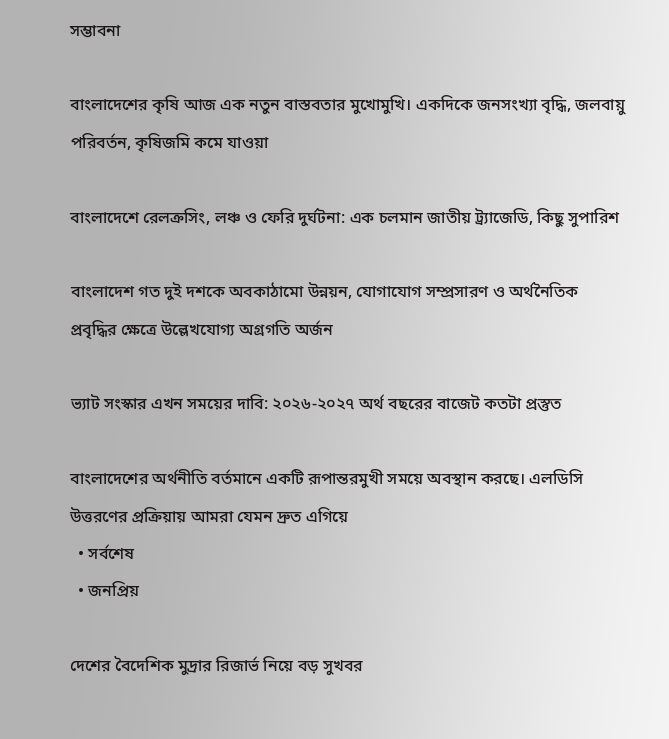সম্ভাবনা

বাংলাদেশের কৃষি আজ এক নতুন বাস্তবতার মুখোমুখি। একদিকে জনসংখ্যা বৃদ্ধি, জলবায়ু পরিবর্তন, কৃষিজমি কমে যাওয়া

বাংলাদেশে রেলক্রসিং, লঞ্চ ও ফেরি দুর্ঘটনা: এক চলমান জাতীয় ট্র্যাজেডি, কিছু সুপারিশ

বাংলাদেশ গত দুই দশকে অবকাঠামো উন্নয়ন, যোগাযোগ সম্প্রসারণ ও অর্থনৈতিক প্রবৃদ্ধির ক্ষেত্রে উল্লেখযোগ্য অগ্রগতি অর্জন

ভ্যাট সংস্কার এখন সময়ের দাবি: ২০২৬-২০২৭ অর্থ বছরের বাজেট কতটা প্রস্তুত

বাংলাদেশের অর্থনীতি বর্তমানে একটি রূপান্তরমুখী সময়ে অবস্থান করছে। এলডিসি উত্তরণের প্রক্রিয়ায় আমরা যেমন দ্রুত এগিয়ে
  • সর্বশেষ
  • জনপ্রিয়

দেশের বৈদেশিক মুদ্রার রিজার্ভ নিয়ে বড় সুখবর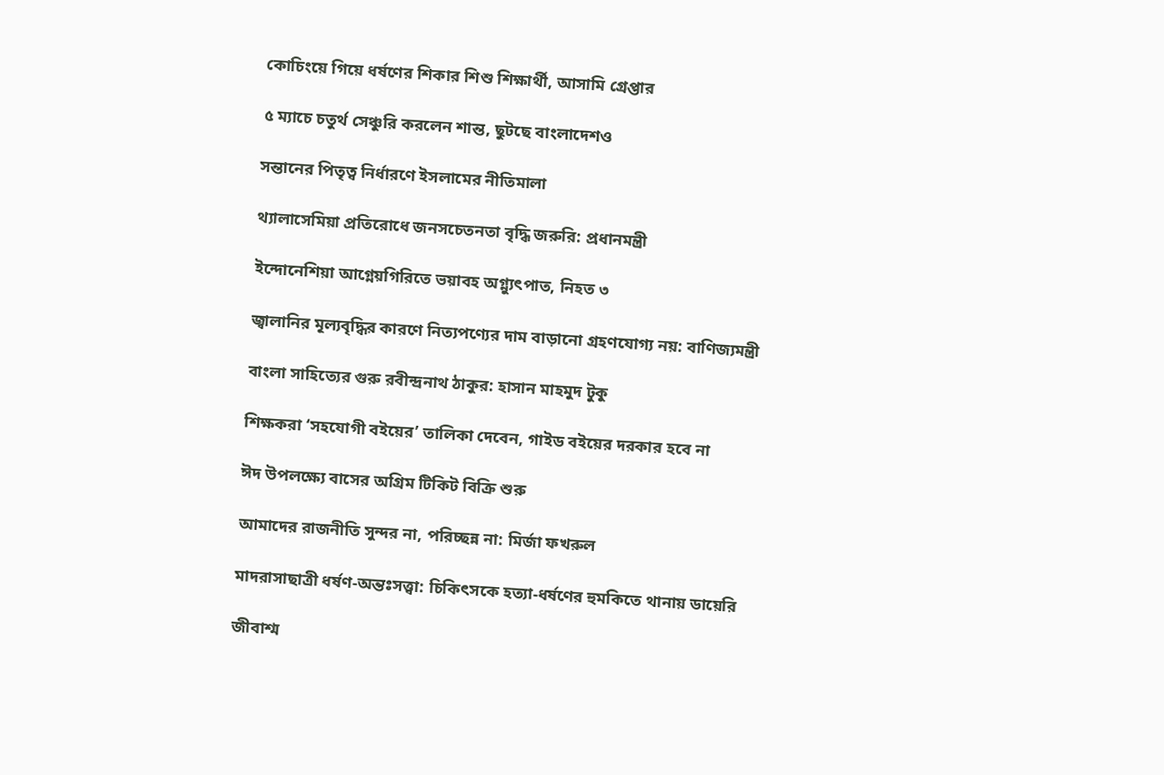কোচিংয়ে গিয়ে ধর্ষণের শিকার শিশু শিক্ষার্থী, আসামি গ্রেপ্তার

৫ ম্যাচে চতুর্থ সেঞ্চুরি করলেন শান্ত, ছুটছে বাংলাদেশও

সন্তানের পিতৃত্ব নির্ধারণে ইসলামের নীতিমালা

থ্যালাসেমিয়া প্রতিরোধে জনসচেতনতা বৃদ্ধি জরুরি: প্রধানমন্ত্রী

ইন্দোনেশিয়া আগ্নেয়গিরিতে ভয়াবহ অগ্ন্যুৎপাত, নিহত ৩

জ্বালানির মূল্যবৃদ্ধির কারণে নিত্যপণ্যের দাম বাড়ানো গ্রহণযোগ্য নয়: বাণিজ্যমন্ত্রী

বাংলা সাহিত্যের গুরু রবীন্দ্রনাথ ঠাকুর: হাসান মাহমুদ টুকু

শিক্ষকরা ‘সহযোগী বইয়ের’ তালিকা দেবেন, গাইড বইয়ের দরকার হবে না

ঈদ উপলক্ষ্যে বাসের অগ্রিম টিকিট বিক্রি শুরু

আমাদের রাজনীতি সুন্দর না, পরিচ্ছন্ন না: মির্জা ফখরুল

মাদরাসাছাত্রী ধর্ষণ-অন্তঃসত্ত্বা: চিকিৎসকে হত্যা-ধর্ষণের হুমকিতে থানায় ডায়েরি

জীবাশ্ম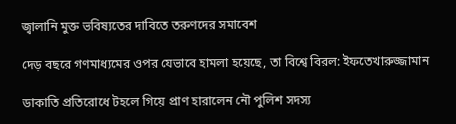জ্বালানি মুক্ত ভবিষ্যতের দাবিতে তরুণদের সমাবেশ

দেড় বছরে গণমাধ্যমের ওপর যেভাবে হামলা হয়েছে, তা বিশ্বে বিরল: ইফতেখারুজ্জামান

ডাকাতি প্রতিরোধে টহলে গিয়ে প্রাণ হারালেন নৌ পুলিশ সদস্য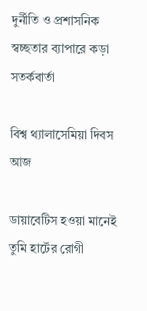দুর্নীতি ও প্রশাসনিক স্বচ্ছতার ব্যাপারে কড়া সতর্কবার্তা

বিশ্ব থ্যালাসেমিয়া দিবস আজ

ডায়াবেটিস হওয়া মানেই তুমি হার্টের রোগী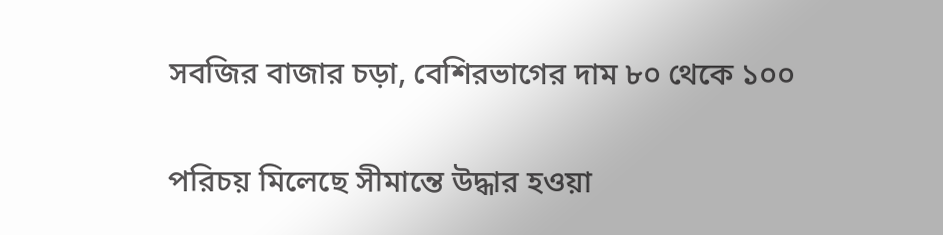সবজির বাজার চড়া, বেশিরভাগের দাম ৮০ থেকে ১০০

পরিচয় মিলেছে সীমান্তে উদ্ধার হওয়া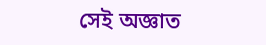সেই অজ্ঞাত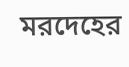মরদেহের